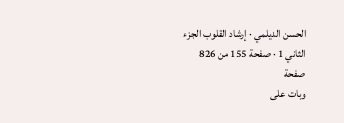الحسن الديلمي · إرشاد القلوب الجزء الثاني 1 · صفحة 155 من 826
صفحة
وبات على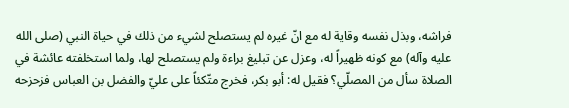فراشه، وبذل نفسه وقاية له مع انّ غيره لم يستصلح لشيء من ذلك في حياة النبي (صلى الله عليه وآله) مع كونه ظهيراً له، وعزل عن تبليغ براءة ولم يستصلح لها، ولما استخلفته عائشة في الصلاة سأل من المصلّي؟ فقيل له: أبو بكر، فخرج متّكئاً على عليّ والفضل بن العباس فزحزحه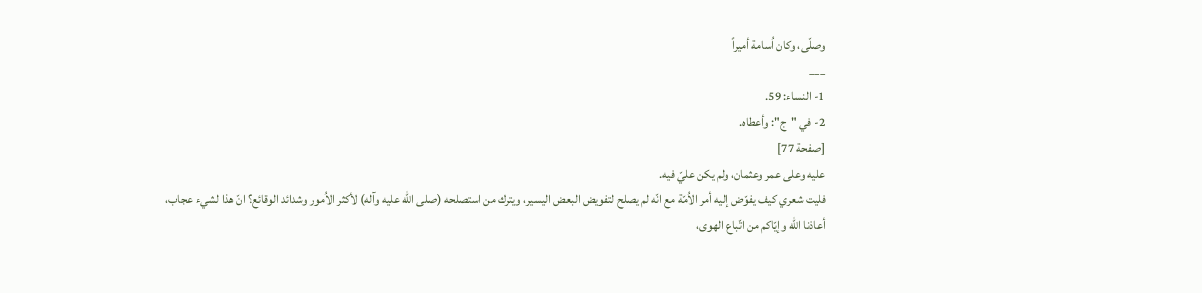وصلّى، وكان اُسامة أميراً
___
1- النساء: 59.
2- في "ج": وأعطاه.
[صفحة 77]
عليه وعلى عمر وعثمان، ولم يكن عليّ فيه.
فليت شعري كيف يفوّض إليه أمر الاُمّة مع انّه لم يصلح لتفويض البعض اليسير، ويترك من استصلحه (صلى الله عليه وآله) لأكثر الاُمور وشدائد الوقائع؟ انّ هذا لشيء عجاب، أعاذنا الله وإيّاكم من اتّباع الهوى،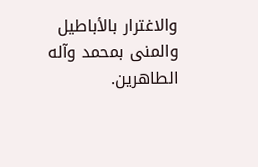والاغترار بالأباطيل والمنى بمحمد وآله الطاهرين.